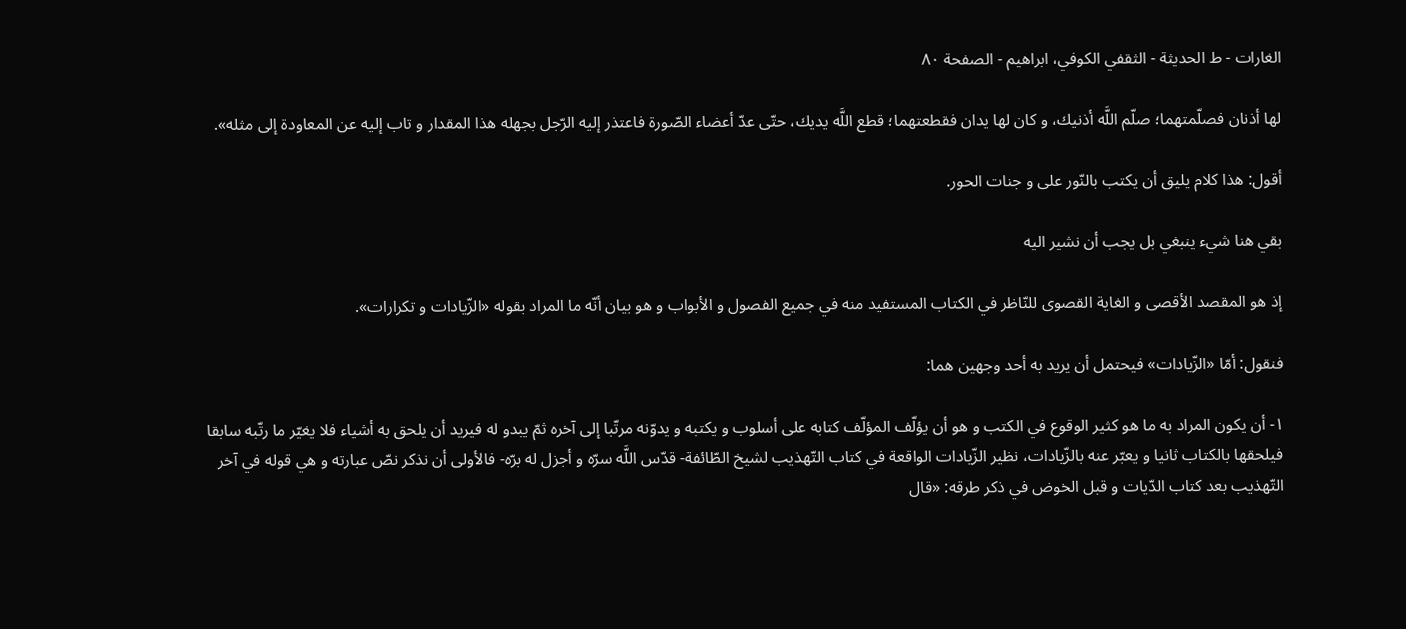الغارات - ط الحديثة - الثقفي الکوفي، ابراهیم - الصفحة ٨٠

لها أذنان فصلّمتهما؛ صلّم اللَّه أذنيك، و كان لها يدان فقطعتهما؛ قطع اللَّه يديك، حتّى عدّ أعضاء الصّورة فاعتذر إليه الرّجل بجهله هذا المقدار و تاب إليه عن المعاودة إلى مثله».

أقول: هذا كلام يليق أن يكتب بالنّور على و جنات الحور.

بقي هنا شي‌ء ينبغي بل يجب أن نشير اليه‌

إذ هو المقصد الأقصى و الغاية القصوى للنّاظر في الكتاب المستفيد منه في جميع الفصول و الأبواب و هو بيان أنّه ما المراد بقوله «الزّيادات و تكرارات».

فنقول: أمّا «الزّيادات» فيحتمل أن يريد به أحد وجهين هما:

١- أن يكون المراد به ما هو كثير الوقوع في الكتب و هو أن يؤلّف المؤلّف كتابه على أسلوب و يكتبه و يدوّنه مرتّبا إلى آخره ثمّ يبدو له فيريد أن يلحق به أشياء فلا يغيّر ما رتّبه سابقا فيلحقها بالكتاب ثانيا و يعبّر عنه بالزّيادات، نظير الزّيادات الواقعة في كتاب التّهذيب لشيخ الطّائفة- قدّس اللَّه سرّه و أجزل له برّه- فالأولى أن نذكر نصّ عبارته و هي قوله في آخر التّهذيب بعد كتاب الدّيات و قبل الخوض في ذكر طرقه: «قال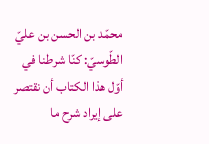محمّد بن الحسن بن عليّ الطّوسيّ: كنّا شرطنا في أوّل هذا الكتاب أن نقتصر على إيراد شرح ما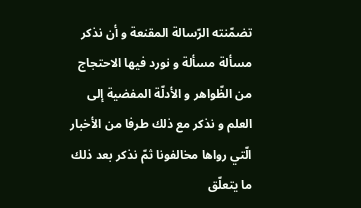تضمّنته الرّسالة المقنعة و أن نذكر مسألة مسألة و نورد فيها الاحتجاج من الظّواهر و الأدلّة المفضية إلى العلم و نذكر مع ذلك طرفا من الأخبار الّتي رواها مخالفونا ثمّ نذكر بعد ذلك ما يتعلّق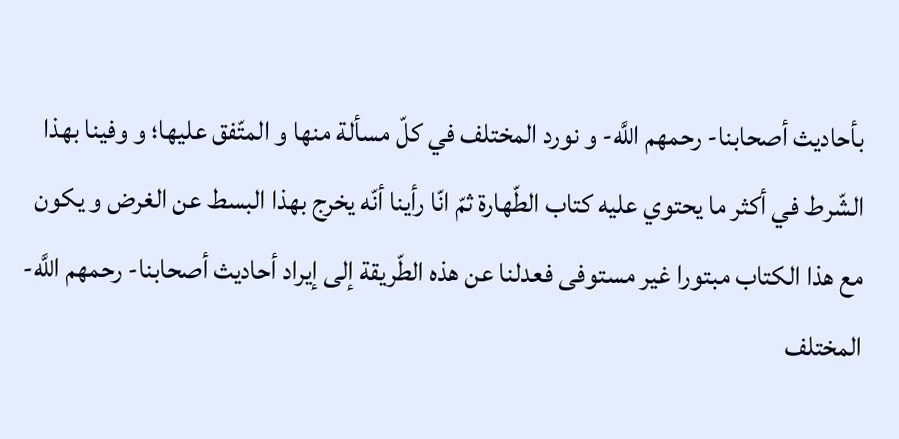بأحاديث أصحابنا- رحمهم اللَّه- و نورد المختلف في كلّ مسألة منها و المتّفق عليها؛ و وفينا بهذا الشّرط في أكثر ما يحتوي عليه كتاب الطّهارة ثمّ انّا رأينا أنّه يخرج بهذا البسط عن الغرض و يكون مع هذا الكتاب مبتورا غير مستوفى فعدلنا عن هذه الطّريقة إلى إيراد أحاديث أصحابنا- رحمهم اللَّه- المختلف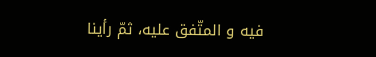فيه و المتّفق عليه، ثمّ رأينا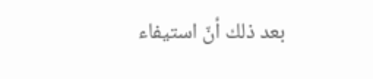بعد ذلك أنّ استيفاء